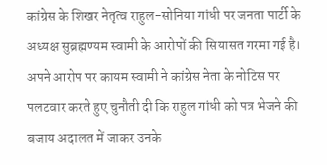कांग्रेस के शिखर नेतृत्व राहुल-सोनिया गांधी पर जनता पार्टी के अध्यक्ष सुब्रह्मण्यम स्वामी के आरोपों की सियासत गरमा गई है। अपने आरोप पर कायम स्वामी ने कांग्रेस नेता के नोटिस पर पलटवार करते हुए चुनौती दी कि राहुल गांधी को पत्र भेजने की बजाय अदालत में जाकर उनके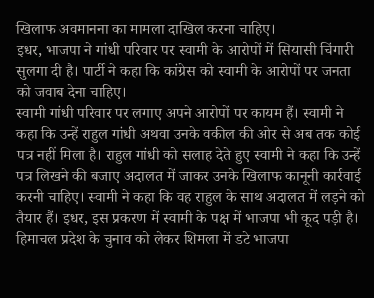खिलाफ अवमानना का मामला दाखिल करना चाहिए।
इधर, भाजपा ने गांधी परिवार पर स्वामी के आरोपों में सियासी चिंगारी सुलगा दी है। पार्टी ने कहा कि कांग्रेस को स्वामी के आरोपों पर जनता को जवाब देना चाहिए।
स्वामी गांधी परिवार पर लगाए अपने आरोपों पर कायम हैं। स्वामी ने कहा कि उन्हें राहुल गांधी अथवा उनके वकील की ओर से अब तक कोई पत्र नहीं मिला है। राहुल गांधी को सलाह देते हुए स्वामी ने कहा कि उन्हें पत्र लिखने की बजाए अदालत में जाकर उनके खिलाफ कानूनी कार्रवाई करनी चाहिए। स्वामी ने कहा कि वह राहुल के साथ अदालत में लड़ने को तैयार हैं। इधर, इस प्रकरण में स्वामी के पक्ष में भाजपा भी कूद पड़ी है।
हिमाचल प्रदेश के चुनाव को लेकर शिमला में डटे भाजपा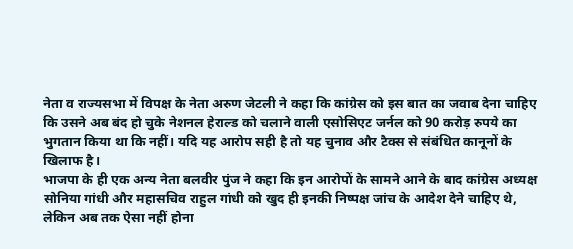नेता व राज्यसभा में विपक्ष के नेता अरुण जेटली ने कहा कि कांग्रेस को इस बात का जवाब देना चाहिए कि उसने अब बंद हो चुके नेशनल हेराल्ड को चलाने वाली एसोसिएट जर्नल को 90 करोड़ रुपये का भुगतान किया था कि नहीं। यदि यह आरोप सही है तो यह चुनाव और टैक्स से संबंधित कानूनों के खिलाफ है।
भाजपा के ही एक अन्य नेता बलवीर पुंज ने कहा कि इन आरोपों के सामने आने के बाद कांग्रेस अध्यक्ष सोनिया गांधी और महासचिव राहुल गांधी को खुद ही इनकी निष्पक्ष जांच के आदेश देने चाहिए थे, लेकिन अब तक ऐसा नहीं होना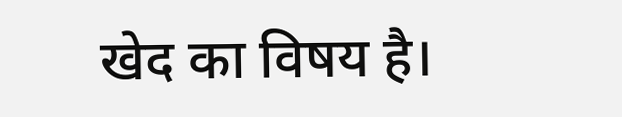खेद का विषय है।